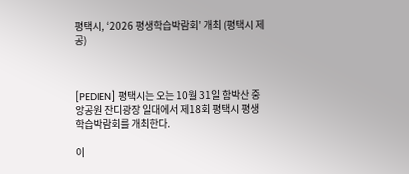평택시, ‘2026 평생학습박람회’ 개최 (평택시 제공)



[PEDIEN] 평택시는 오는 10월 31일 함박산 중앙공원 잔디광장 일대에서 제18회 평택시 평생학습박람회를 개최한다.

이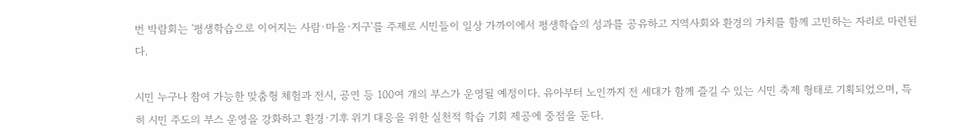번 박람회는 '평생학습으로 이어지는 사람·마을·지구'를 주제로 시민들이 일상 가까이에서 평생학습의 성과를 공유하고 지역사회와 환경의 가치를 함께 고민하는 자리로 마련된다.

시민 누구나 참여 가능한 맞춤형 체험과 전시, 공연 등 100여 개의 부스가 운영될 예정이다. 유아부터 노인까지 전 세대가 함께 즐길 수 있는 시민 축제 형태로 기획되었으며, 특히 시민 주도의 부스 운영을 강화하고 환경·기후 위기 대응을 위한 실천적 학습 기회 제공에 중점을 둔다.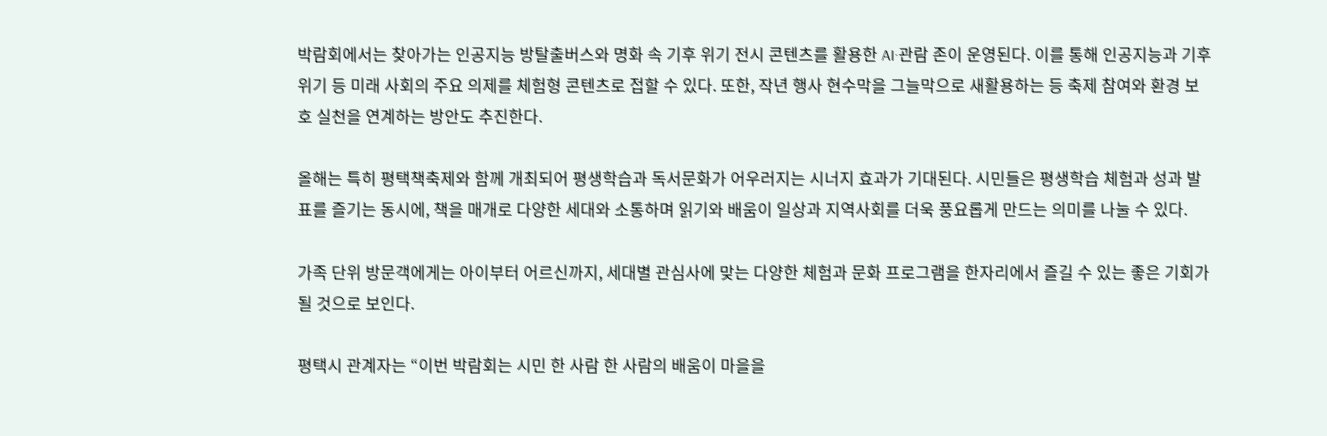박람회에서는 찾아가는 인공지능 방탈출버스와 명화 속 기후 위기 전시 콘텐츠를 활용한 AI·관람 존이 운영된다. 이를 통해 인공지능과 기후 위기 등 미래 사회의 주요 의제를 체험형 콘텐츠로 접할 수 있다. 또한, 작년 행사 현수막을 그늘막으로 새활용하는 등 축제 참여와 환경 보호 실천을 연계하는 방안도 추진한다.

올해는 특히 평택책축제와 함께 개최되어 평생학습과 독서문화가 어우러지는 시너지 효과가 기대된다. 시민들은 평생학습 체험과 성과 발표를 즐기는 동시에, 책을 매개로 다양한 세대와 소통하며 읽기와 배움이 일상과 지역사회를 더욱 풍요롭게 만드는 의미를 나눌 수 있다.

가족 단위 방문객에게는 아이부터 어르신까지, 세대별 관심사에 맞는 다양한 체험과 문화 프로그램을 한자리에서 즐길 수 있는 좋은 기회가 될 것으로 보인다.

평택시 관계자는 “이번 박람회는 시민 한 사람 한 사람의 배움이 마을을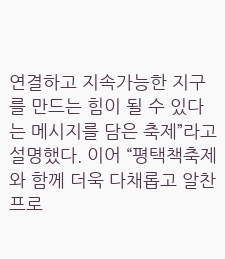연결하고 지속가능한 지구를 만드는 힘이 될 수 있다는 메시지를 담은 축제”라고 설명했다. 이어 “평택책축제와 함께 더욱 다채롭고 알찬 프로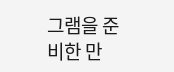그램을 준비한 만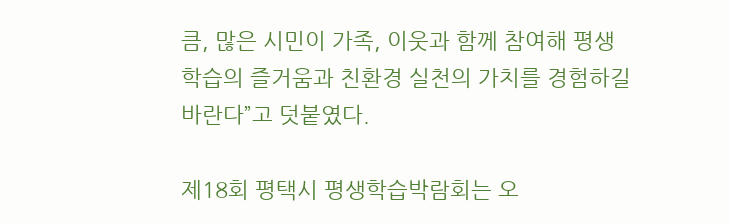큼, 많은 시민이 가족, 이웃과 함께 참여해 평생학습의 즐거움과 친환경 실천의 가치를 경험하길 바란다”고 덧붙였다.

제18회 평택시 평생학습박람회는 오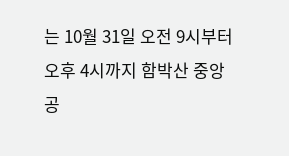는 10월 31일 오전 9시부터 오후 4시까지 함박산 중앙공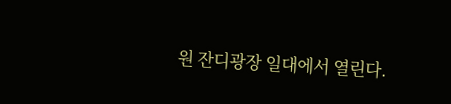원 잔디광장 일대에서 열린다.